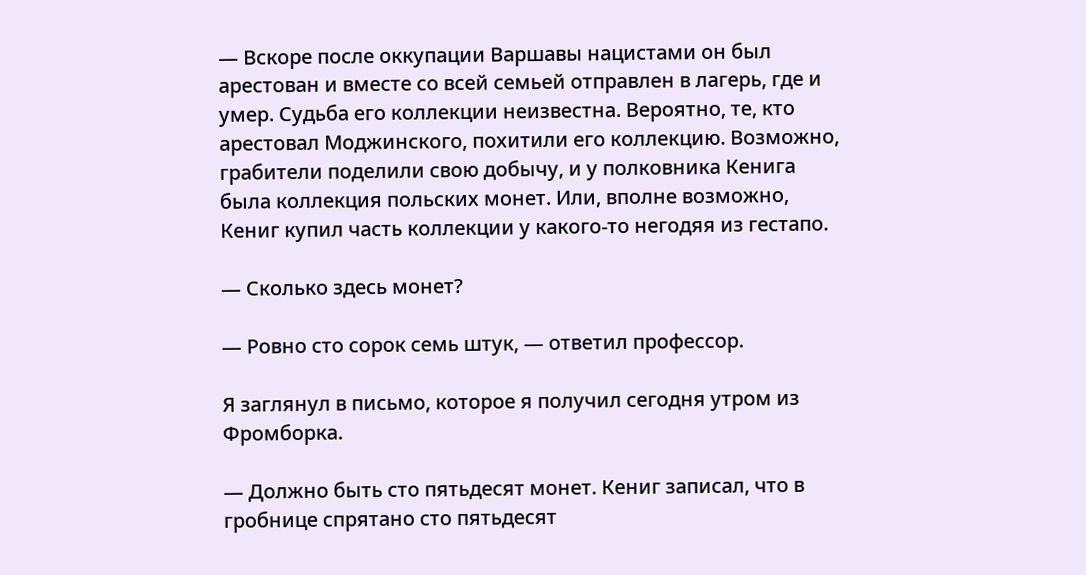— Вскоре после оккупации Варшавы нацистами он был арестован и вместе со всей семьей отправлен в лагерь, где и умер. Судьба его коллекции неизвестна. Вероятно, те, кто арестовал Моджинского, похитили его коллекцию. Возможно, грабители поделили свою добычу, и у полковника Кенига была коллекция польских монет. Или, вполне возможно, Кениг купил часть коллекции у какого-то негодяя из гестапо.

— Сколько здесь монет?

— Ровно сто сорок семь штук, — ответил профессор.

Я заглянул в письмо, которое я получил сегодня утром из Фромборка.

— Должно быть сто пятьдесят монет. Кениг записал, что в гробнице спрятано сто пятьдесят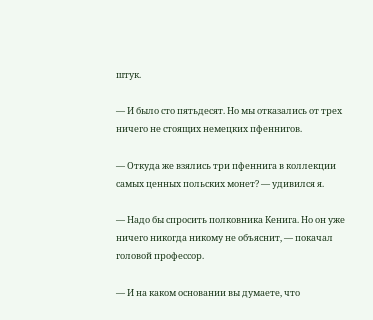штук.

— И было сто пятьдесят. Но мы отказались от трех ничего не стоящих немецких пфеннигов.

— Откуда же взялись три пфеннига в коллекции самых ценных польских монет? — удивился я.

— Надо бы спросить полковника Кенига. Но он уже ничего никогда никому не объяснит, — покачал головой профессор.

— И на каком основании вы думаете, что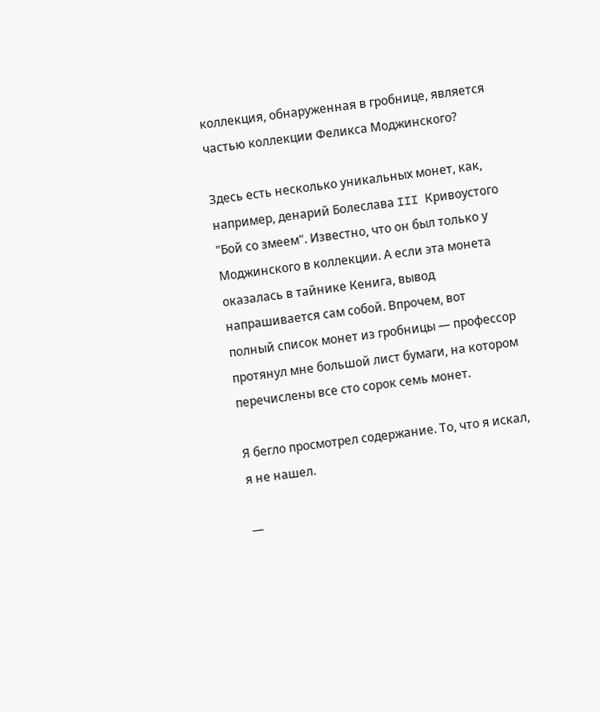коллекция, обнаруженная в гробнице, является частью коллекции Феликса Моджинского?

Здесь есть несколько уникальных монет, как, например, денарий Болеслава III Кривоустого "Бой со змеем". Известно, что он был только у Моджинского в коллекции. А если эта монета оказалась в тайнике Кенига, вывод напрашивается сам собой. Впрочем, вот полный список монет из гробницы — профессор протянул мне большой лист бумаги, на котором перечислены все сто сорок семь монет.

Я бегло просмотрел содержание. То, что я искал, я не нашел.

—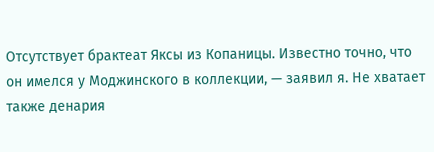Отсутствует брактеат Яксы из Копаницы. Известно точно, что он имелся у Моджинского в коллекции, — заявил я. Не хватает также денария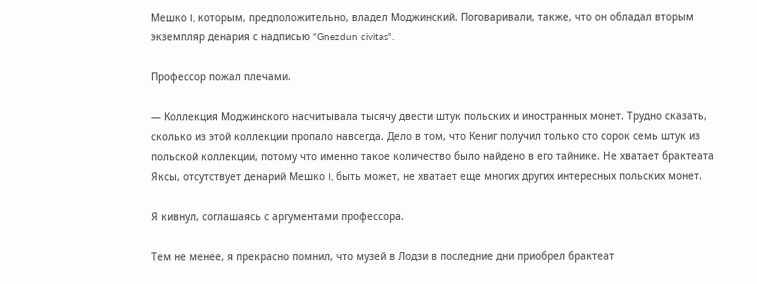Мешко I, которым, предположительно, владел Моджинский. Поговаривали, также, что он обладал вторым экземпляр денария с надписью "Gnezdun civitas".

Профессор пожал плечами.

— Коллекция Моджинского насчитывала тысячу двести штук польских и иностранных монет. Трудно сказать, сколько из этой коллекции пропало навсегда. Дело в том, что Кениг получил только сто сорок семь штук из польской коллекции, потому что именно такое количество было найдено в его тайнике. Не хватает брактеата Яксы, отсутствует денарий Мешко I, быть может, не хватает еще многих других интересных польских монет.

Я кивнул, соглашаясь с аргументами профессора.

Тем не менее, я прекрасно помнил, что музей в Лодзи в последние дни приобрел брактеат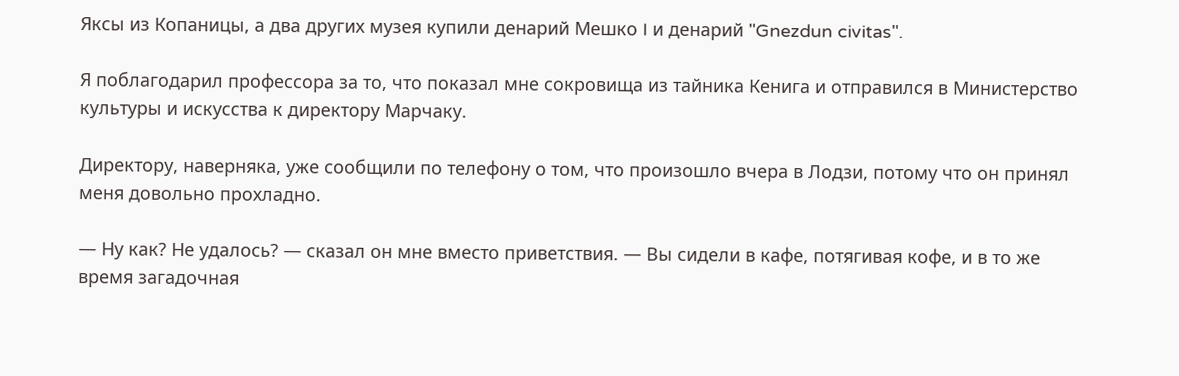Яксы из Копаницы, а два других музея купили денарий Мешко I и денарий "Gnezdun civitas".

Я поблагодарил профессора за то, что показал мне сокровища из тайника Кенига и отправился в Министерство культуры и искусства к директору Марчаку.

Директору, наверняка, уже сообщили по телефону о том, что произошло вчера в Лодзи, потому что он принял меня довольно прохладно.

— Ну как? Не удалось? — сказал он мне вместо приветствия. — Вы сидели в кафе, потягивая кофе, и в то же время загадочная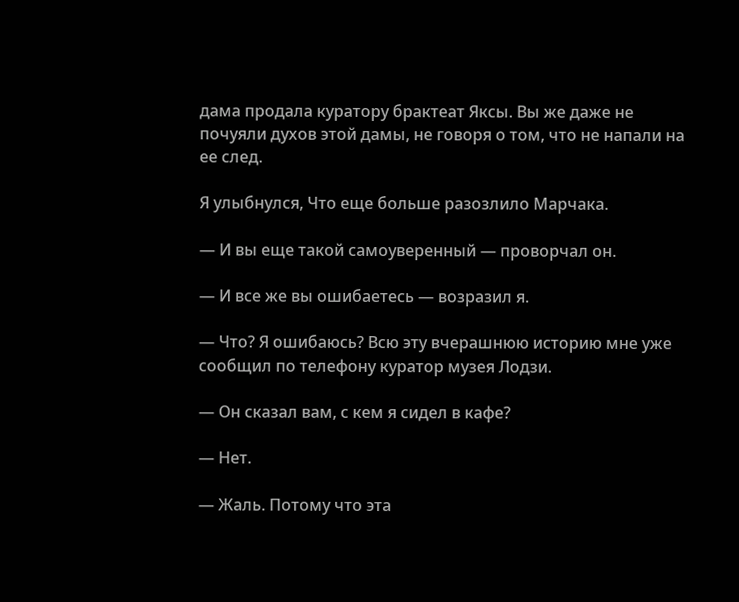дама продала куратору брактеат Яксы. Вы же даже не почуяли духов этой дамы, не говоря о том, что не напали на ее след.

Я улыбнулся, Что еще больше разозлило Марчака.

— И вы еще такой самоуверенный — проворчал он.

— И все же вы ошибаетесь — возразил я.

— Что? Я ошибаюсь? Всю эту вчерашнюю историю мне уже сообщил по телефону куратор музея Лодзи.

— Он сказал вам, с кем я сидел в кафе?

— Нет.

— Жаль. Потому что эта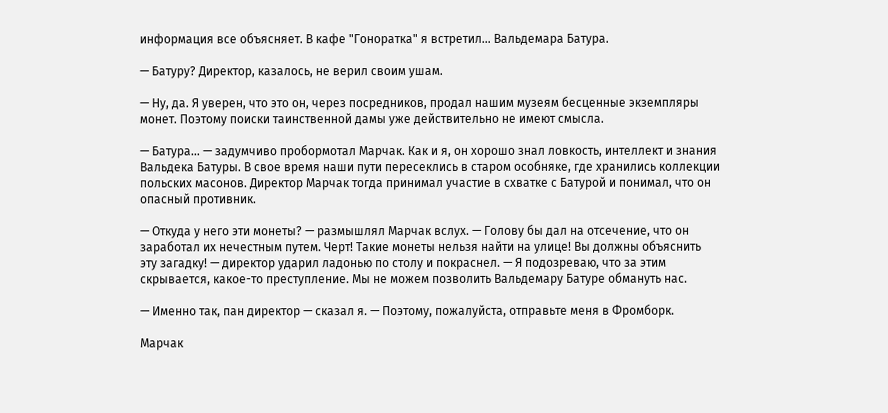информация все объясняет. В кафе "Гоноратка" я встретил… Вальдемара Батура.

— Батуру? Директор, казалось, не верил своим ушам.

— Ну, да. Я уверен, что это он, через посредников, продал нашим музеям бесценные экземпляры монет. Поэтому поиски таинственной дамы уже действительно не имеют смысла.

— Батура… — задумчиво пробормотал Марчак. Как и я, он хорошо знал ловкость, интеллект и знания Вальдека Батуры. В свое время наши пути пересеклись в старом особняке, где хранились коллекции польских масонов. Директор Марчак тогда принимал участие в схватке с Батурой и понимал, что он опасный противник.

— Откуда у него эти монеты? — размышлял Марчак вслух. — Голову бы дал на отсечение, что он заработал их нечестным путем. Черт! Такие монеты нельзя найти на улице! Вы должны объяснить эту загадку! — директор ударил ладонью по столу и покраснел. — Я подозреваю, что за этим скрывается, какое-то преступление. Мы не можем позволить Вальдемару Батуре обмануть нас.

— Именно так, пан директор — сказал я. — Поэтому, пожалуйста, отправьте меня в Фромборк.

Марчак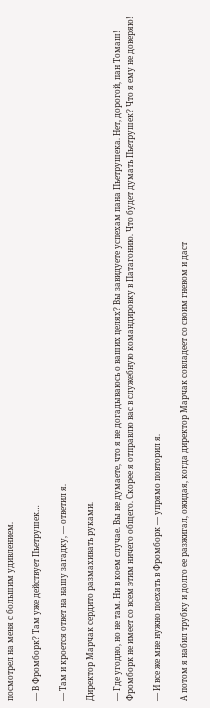посмотрел на меня с большим удивлением.

— В Фромборк? Там уже действует Пьетрушек…

— Там и кроется ответ на нашу загадку, — ответил я.

Директор Марчак сердито размахивать руками.

— Где угодно, но не там. Ни в коем случае. Вы не думаете, что я не догадываюсь о ваших целях? Вы завидуете успехам пана Пьетрушека. Нет, дорогой, пан Томаш! Фромборк не имеет со всем этим ничего общего. Скорее я отправлю вас в служебную командировку в Патагонию. Что будет думать Пьетрушек? Что я ему не доверяю!

— И все же мне нужно поехать в Фромборк — упрямо повторил я.

А потом я набил трубку и долго ее разжигал, ожидая, когда директор Марчак совладеет со своим гневом и даст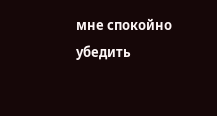мне спокойно убедить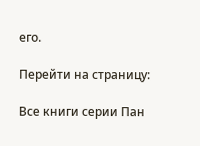его.

Перейти на страницу:

Все книги серии Пан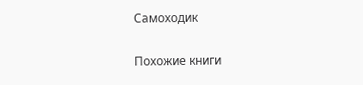Самоходик

Похожие книги